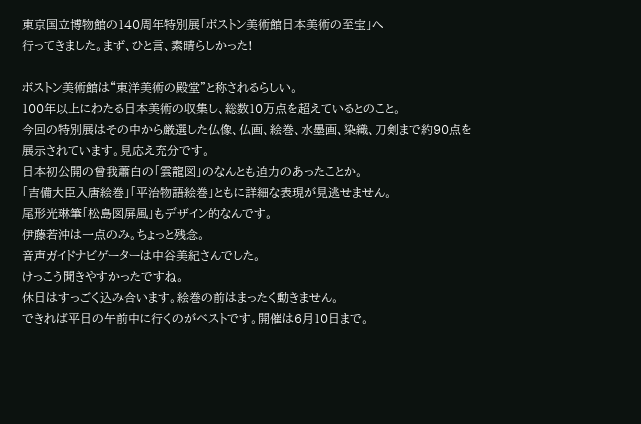東京国立博物館の140周年特別展「ボストン美術館日本美術の至宝」へ
行ってきました。まず、ひと言、素晴らしかった!

ボストン美術館は“東洋美術の殿堂”と称されるらしい。
100年以上にわたる日本美術の収集し、総数10万点を超えているとのこと。
今回の特別展はその中から厳選した仏像、仏画、絵巻、水墨画、染織、刀剣まで約90点を展示されています。見応え充分です。
日本初公開の曾我蕭白の「雲龍図」のなんとも迫力のあったことか。
「吉備大臣入唐絵巻」「平治物語絵巻」ともに詳細な表現が見逃せません。
尾形光琳筆「松島図屏風」もデザイン的なんです。
伊藤若沖は一点のみ。ちょっと残念。
音声ガイドナビゲーターは中谷美紀さんでした。
けっこう聞きやすかったですね。
休日はすっごく込み合います。絵巻の前はまったく動きません。
できれば平日の午前中に行くのがベストです。開催は6月10日まで。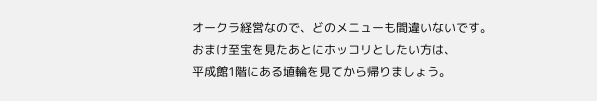オークラ経営なので、どのメニューも間違いないです。
おまけ至宝を見たあとにホッコリとしたい方は、
平成館1階にある埴輪を見てから帰りましょう。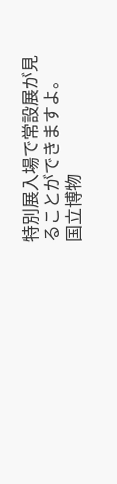特別展入場で常設展が見ることができますよ。
国立博物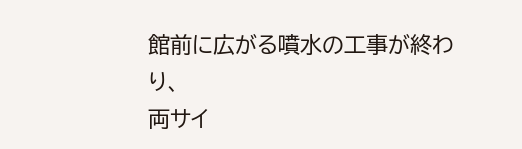館前に広がる噴水の工事が終わり、
両サイ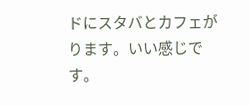ドにスタバとカフェがります。いい感じです。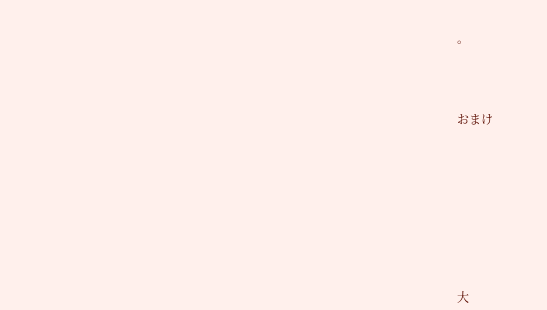。




おまけ










大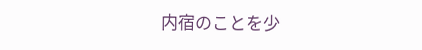内宿のことを少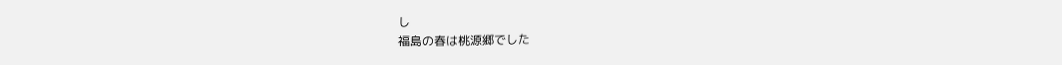し
福島の春は桃源郷でした